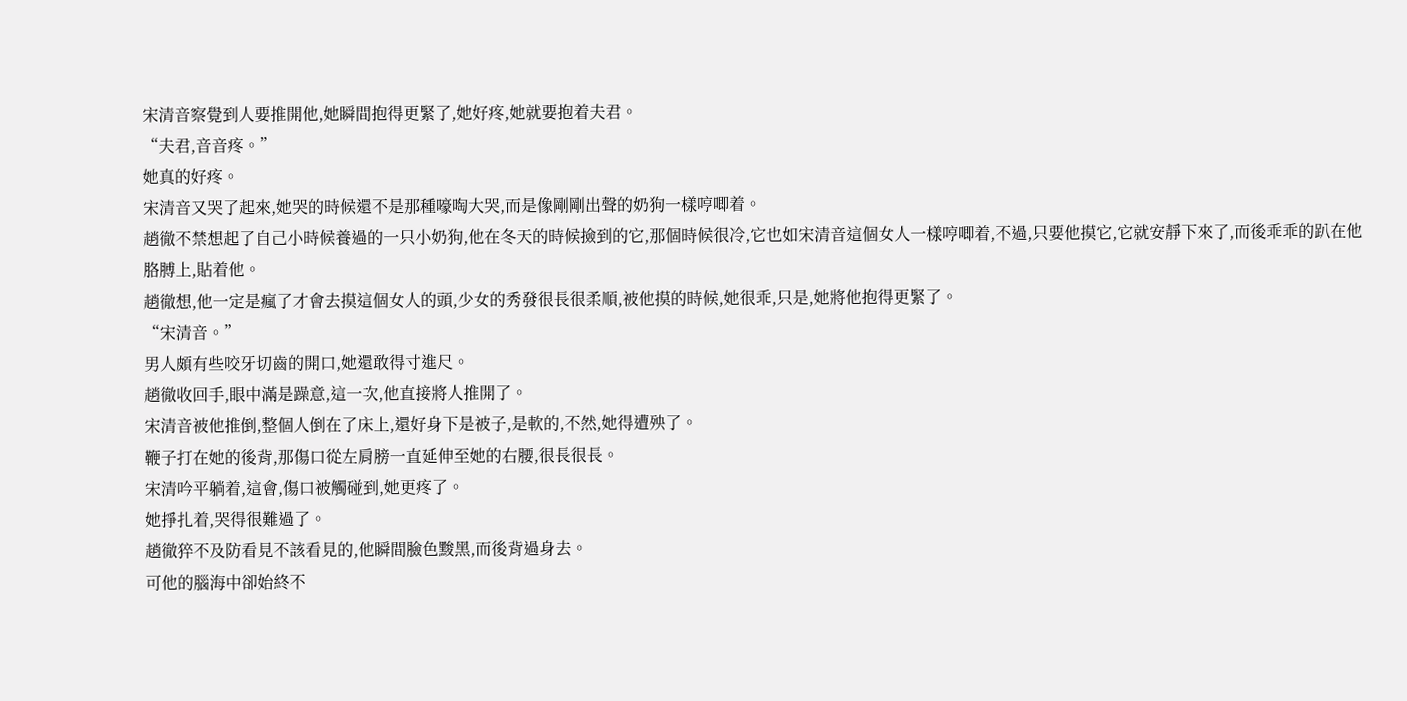宋清音察覺到人要推開他,她瞬間抱得更緊了,她好疼,她就要抱着夫君。
“夫君,音音疼。”
她真的好疼。
宋清音又哭了起來,她哭的時候還不是那種嚎啕大哭,而是像剛剛出聲的奶狗一樣哼唧着。
趙徹不禁想起了自己小時候養過的一只小奶狗,他在冬天的時候撿到的它,那個時候很冷,它也如宋清音這個女人一樣哼唧着,不過,只要他摸它,它就安靜下來了,而後乖乖的趴在他胳膊上,貼着他。
趙徹想,他一定是瘋了才會去摸這個女人的頭,少女的秀發很長很柔順,被他摸的時候,她很乖,只是,她將他抱得更緊了。
“宋清音。”
男人頗有些咬牙切齒的開口,她還敢得寸進尺。
趙徹收回手,眼中滿是躁意,這一次,他直接將人推開了。
宋清音被他推倒,整個人倒在了床上,還好身下是被子,是軟的,不然,她得遭殃了。
鞭子打在她的後背,那傷口從左肩膀一直延伸至她的右腰,很長很長。
宋清吟平躺着,這會,傷口被觸碰到,她更疼了。
她掙扎着,哭得很難過了。
趙徹猝不及防看見不該看見的,他瞬間臉色黢黑,而後背過身去。
可他的腦海中卻始終不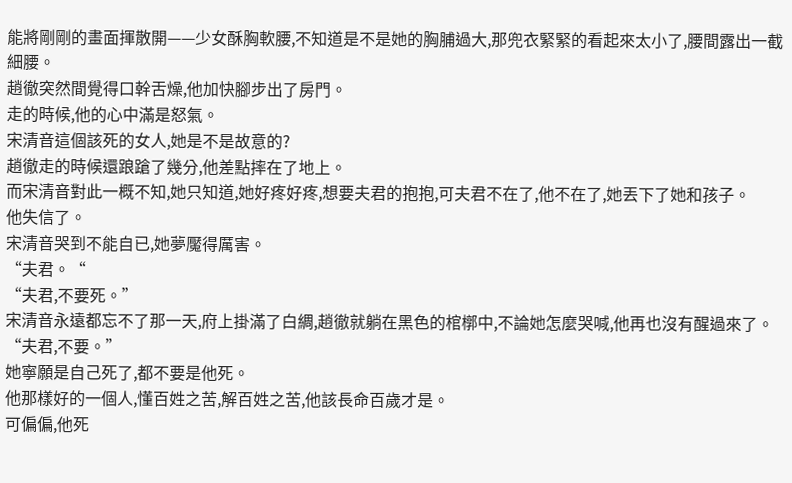能將剛剛的畫面揮散開——少女酥胸軟腰,不知道是不是她的胸脯過大,那兜衣緊緊的看起來太小了,腰間露出一截細腰。
趙徹突然間覺得口幹舌燥,他加快腳步出了房門。
走的時候,他的心中滿是怒氣。
宋清音這個該死的女人,她是不是故意的?
趙徹走的時候還踉蹌了幾分,他差點摔在了地上。
而宋清音對此一概不知,她只知道,她好疼好疼,想要夫君的抱抱,可夫君不在了,他不在了,她丟下了她和孩子。
他失信了。
宋清音哭到不能自已,她夢魘得厲害。
“夫君。“
“夫君,不要死。”
宋清音永遠都忘不了那一天,府上掛滿了白綢,趙徹就躺在黑色的棺槨中,不論她怎麼哭喊,他再也沒有醒過來了。
“夫君,不要。”
她寧願是自己死了,都不要是他死。
他那樣好的一個人,懂百姓之苦,解百姓之苦,他該長命百歲才是。
可偏偏,他死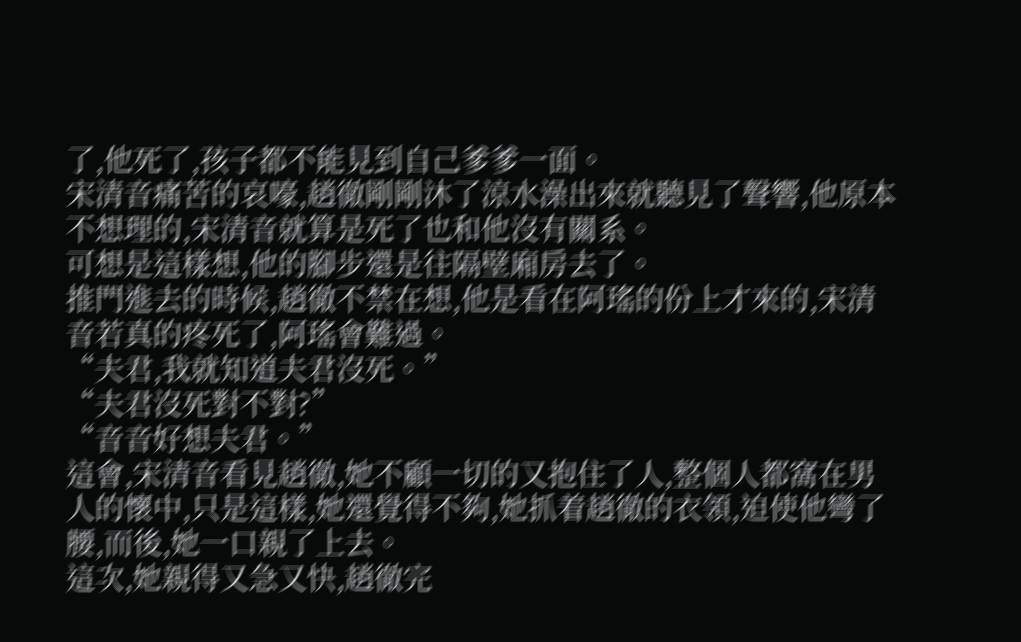了,他死了,孩子都不能見到自己爹爹一面。
宋清音痛苦的哀嚎,趙徹剛剛沐了涼水澡出來就聽見了聲響,他原本不想理的,宋清音就算是死了也和他沒有關系。
可想是這樣想,他的腳步還是往隔壁廂房去了。
推門進去的時候,趙徹不禁在想,他是看在阿瑤的份上才來的,宋清音若真的疼死了,阿瑤會難過。
“夫君,我就知道夫君沒死。”
“夫君沒死對不對?”
“音音好想夫君。”
這會,宋清音看見趙徹,她不顧一切的又抱住了人,整個人都窩在男人的懷中,只是這樣,她還覺得不夠,她抓着趙徹的衣領,迫使他彎了腰,而後,她一口親了上去。
這次,她親得又急又快,趙徹完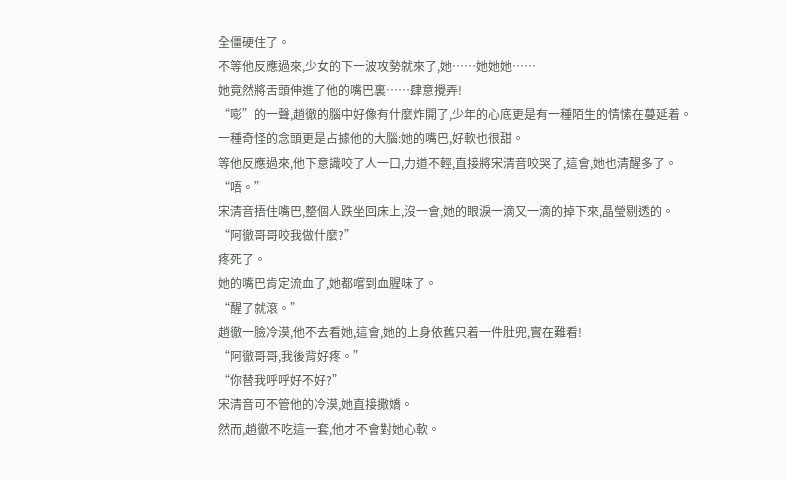全僵硬住了。
不等他反應過來,少女的下一波攻勢就來了,她……她她她……
她竟然將舌頭伸進了他的嘴巴裏……肆意攪弄!
“嘭”的一聲,趙徹的腦中好像有什麼炸開了,少年的心底更是有一種陌生的情愫在蔓延着。
一種奇怪的念頭更是占據他的大腦:她的嘴巴,好軟也很甜。
等他反應過來,他下意識咬了人一口,力道不輕,直接將宋清音咬哭了,這會,她也清醒多了。
“唔。”
宋清音捂住嘴巴,整個人跌坐回床上,沒一會,她的眼淚一滴又一滴的掉下來,晶瑩剔透的。
“阿徹哥哥咬我做什麼?”
疼死了。
她的嘴巴肯定流血了,她都嚐到血腥味了。
“醒了就滾。”
趙徹一臉冷漠,他不去看她,這會,她的上身依舊只着一件肚兜,實在難看!
“阿徹哥哥,我後背好疼。”
“你替我呼呼好不好?”
宋清音可不管他的冷漠,她直接撒嬌。
然而,趙徹不吃這一套,他才不會對她心軟。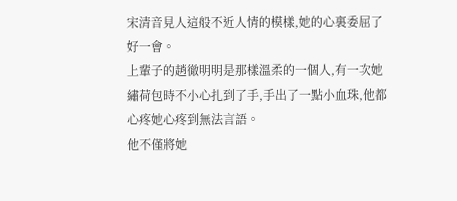宋清音見人這般不近人情的模樣,她的心裏委屈了好一會。
上輩子的趙徹明明是那樣溫柔的一個人,有一次她繡荷包時不小心扎到了手,手出了一點小血珠,他都心疼她心疼到無法言語。
他不僅將她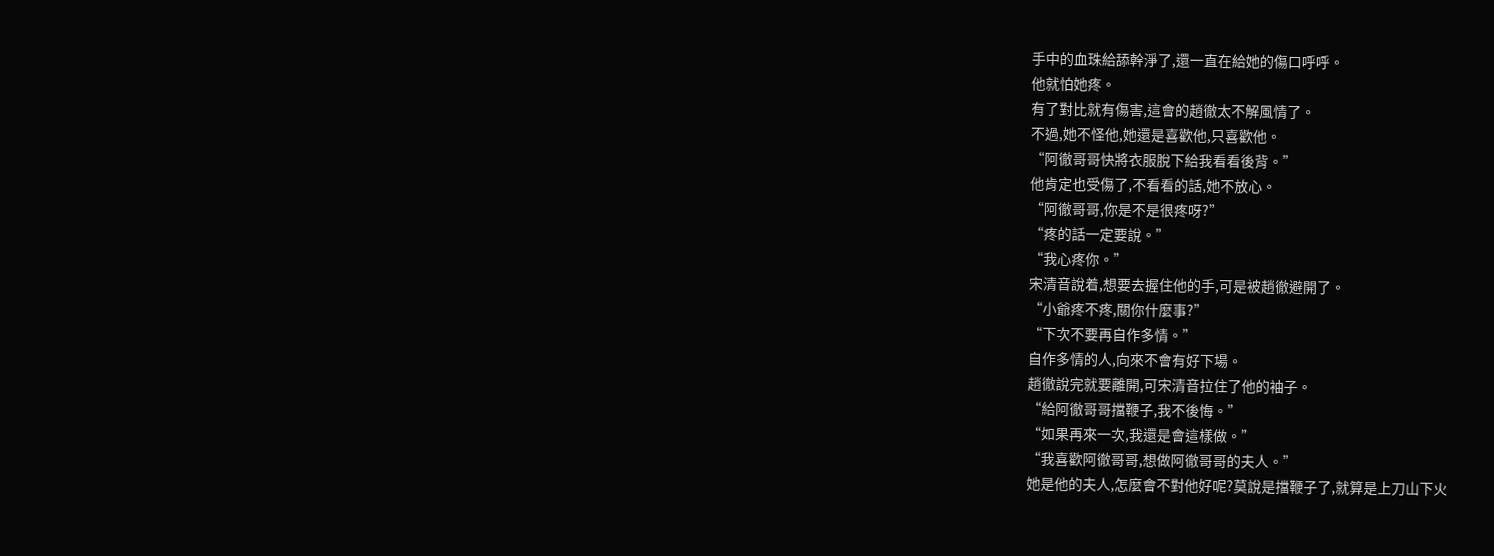手中的血珠給舔幹淨了,還一直在給她的傷口呼呼。
他就怕她疼。
有了對比就有傷害,這會的趙徹太不解風情了。
不過,她不怪他,她還是喜歡他,只喜歡他。
“阿徹哥哥快將衣服脫下給我看看後背。”
他肯定也受傷了,不看看的話,她不放心。
“阿徹哥哥,你是不是很疼呀?”
“疼的話一定要說。”
“我心疼你。”
宋清音說着,想要去握住他的手,可是被趙徹避開了。
“小爺疼不疼,關你什麼事?”
“下次不要再自作多情。”
自作多情的人,向來不會有好下場。
趙徹說完就要離開,可宋清音拉住了他的袖子。
“給阿徹哥哥擋鞭子,我不後悔。”
“如果再來一次,我還是會這樣做。”
“我喜歡阿徹哥哥,想做阿徹哥哥的夫人。”
她是他的夫人,怎麼會不對他好呢?莫說是擋鞭子了,就算是上刀山下火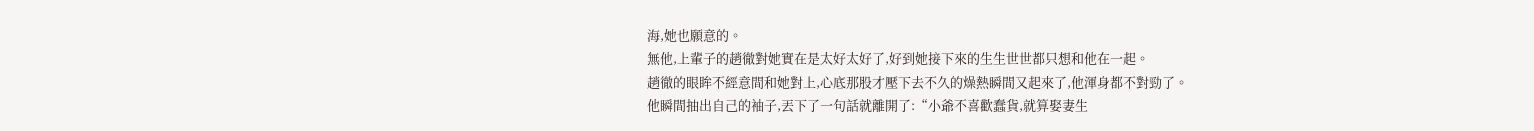海,她也願意的。
無他,上輩子的趙徹對她實在是太好太好了,好到她接下來的生生世世都只想和他在一起。
趙徹的眼眸不經意間和她對上,心底那股才壓下去不久的燥熱瞬間又起來了,他渾身都不對勁了。
他瞬間抽出自己的袖子,丟下了一句話就離開了:“小爺不喜歡蠢貨,就算娶妻生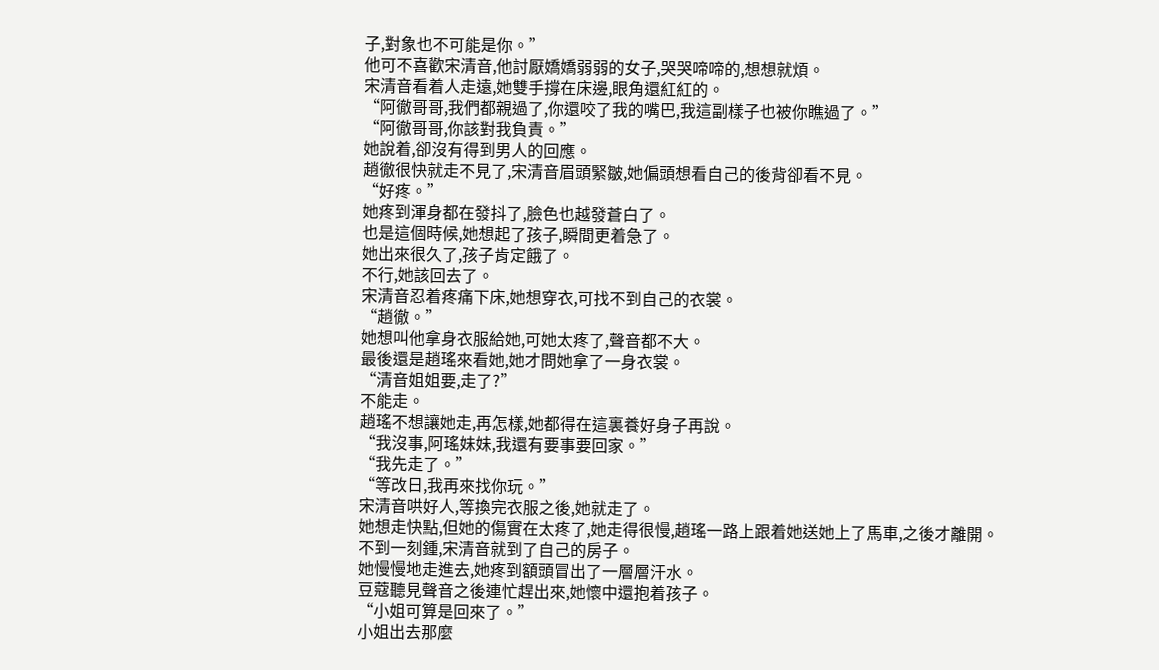子,對象也不可能是你。”
他可不喜歡宋清音,他討厭嬌嬌弱弱的女子,哭哭啼啼的,想想就煩。
宋清音看着人走遠,她雙手撐在床邊,眼角還紅紅的。
“阿徹哥哥,我們都親過了,你還咬了我的嘴巴,我這副樣子也被你瞧過了。”
“阿徹哥哥,你該對我負責。”
她說着,卻沒有得到男人的回應。
趙徹很快就走不見了,宋清音眉頭緊皺,她偏頭想看自己的後背卻看不見。
“好疼。”
她疼到渾身都在發抖了,臉色也越發蒼白了。
也是這個時候,她想起了孩子,瞬間更着急了。
她出來很久了,孩子肯定餓了。
不行,她該回去了。
宋清音忍着疼痛下床,她想穿衣,可找不到自己的衣裳。
“趙徹。”
她想叫他拿身衣服給她,可她太疼了,聲音都不大。
最後還是趙瑤來看她,她才問她拿了一身衣裳。
“清音姐姐要,走了?”
不能走。
趙瑤不想讓她走,再怎樣,她都得在這裏養好身子再說。
“我沒事,阿瑤妹妹,我還有要事要回家。”
“我先走了。”
“等改日,我再來找你玩。”
宋清音哄好人,等換完衣服之後,她就走了。
她想走快點,但她的傷實在太疼了,她走得很慢,趙瑤一路上跟着她送她上了馬車,之後才離開。
不到一刻鍾,宋清音就到了自己的房子。
她慢慢地走進去,她疼到額頭冒出了一層層汗水。
豆蔻聽見聲音之後連忙趕出來,她懷中還抱着孩子。
“小姐可算是回來了。”
小姐出去那麼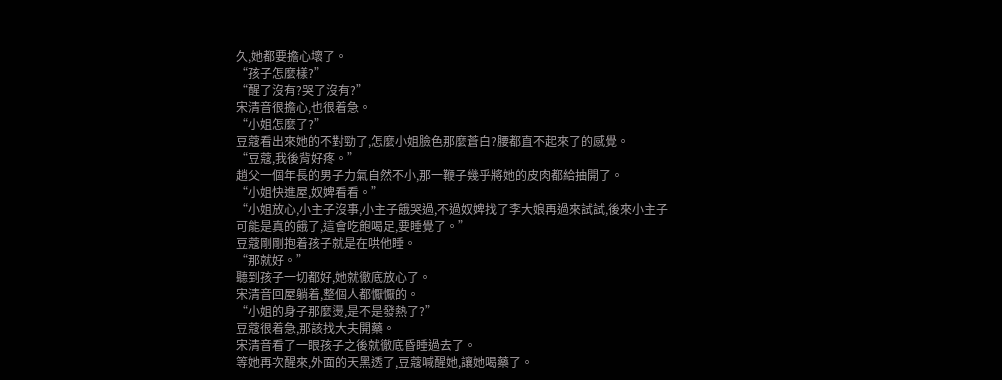久,她都要擔心壞了。
“孩子怎麼樣?”
“醒了沒有?哭了沒有?”
宋清音很擔心,也很着急。
“小姐怎麼了?”
豆蔻看出來她的不對勁了,怎麼小姐臉色那麼蒼白?腰都直不起來了的感覺。
“豆蔻,我後背好疼。”
趙父一個年長的男子力氣自然不小,那一鞭子幾乎將她的皮肉都給抽開了。
“小姐快進屋,奴婢看看。”
“小姐放心,小主子沒事,小主子餓哭過,不過奴婢找了李大娘再過來試試,後來小主子可能是真的餓了,這會吃飽喝足,要睡覺了。”
豆蔻剛剛抱着孩子就是在哄他睡。
“那就好。”
聽到孩子一切都好,她就徹底放心了。
宋清音回屋躺着,整個人都懨懨的。
“小姐的身子那麼燙,是不是發熱了?”
豆蔻很着急,那該找大夫開藥。
宋清音看了一眼孩子之後就徹底昏睡過去了。
等她再次醒來,外面的天黑透了,豆蔻喊醒她,讓她喝藥了。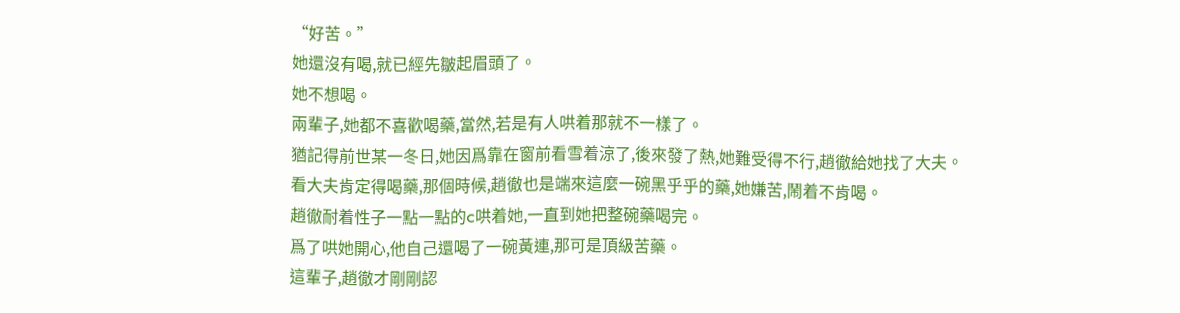“好苦。”
她還沒有喝,就已經先皺起眉頭了。
她不想喝。
兩輩子,她都不喜歡喝藥,當然,若是有人哄着那就不一樣了。
猶記得前世某一冬日,她因爲靠在窗前看雪着涼了,後來發了熱,她難受得不行,趙徹給她找了大夫。
看大夫肯定得喝藥,那個時候,趙徹也是端來這麼一碗黑乎乎的藥,她嫌苦,鬧着不肯喝。
趙徹耐着性子一點一點的c哄着她,一直到她把整碗藥喝完。
爲了哄她開心,他自己還喝了一碗黃連,那可是頂級苦藥。
這輩子,趙徹才剛剛認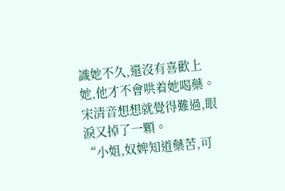識她不久,還沒有喜歡上她,他才不會哄着她喝藥。
宋清音想想就覺得難過,眼淚又掉了一顆。
“小姐,奴婢知道藥苦,可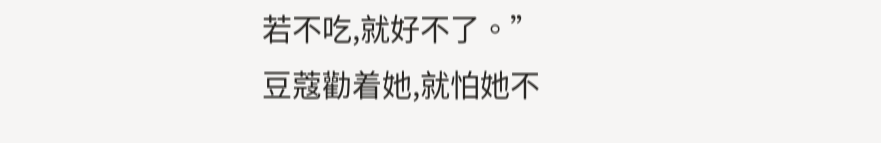若不吃,就好不了。”
豆蔻勸着她,就怕她不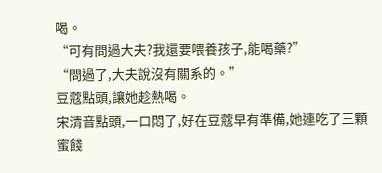喝。
“可有問過大夫?我還要喂養孩子,能喝藥?”
“問過了,大夫說沒有關系的。”
豆蔻點頭,讓她趁熱喝。
宋清音點頭,一口悶了,好在豆蔻早有準備,她連吃了三顆蜜餞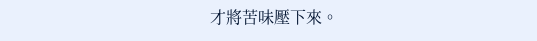才將苦味壓下來。